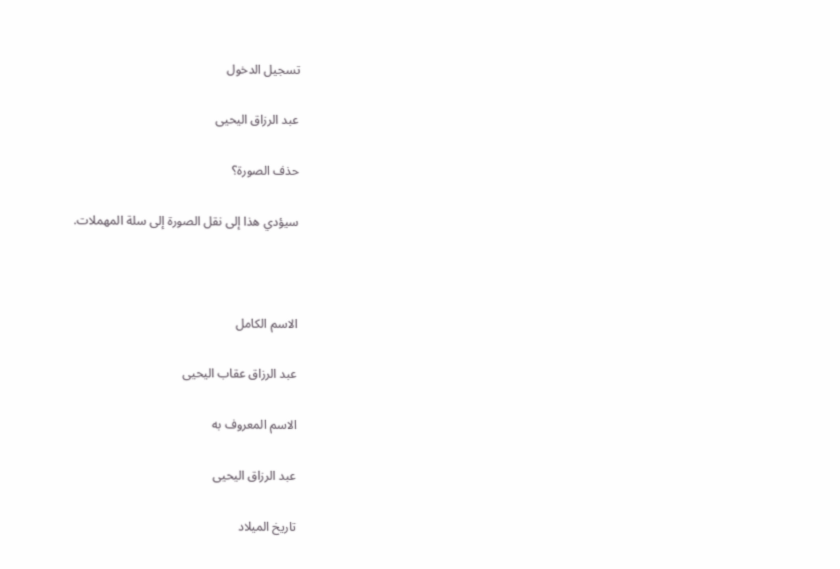تسجيل الدخول

عبد الرزاق اليحيى

حذف الصورة؟

سيؤدي هذا إلى نقل الصورة إلى سلة المهملات.



الاسم الكامل

عبد الرزاق عقاب اليحيى

الاسم المعروف به

عبد الرزاق اليحيى

تاريخ الميلاد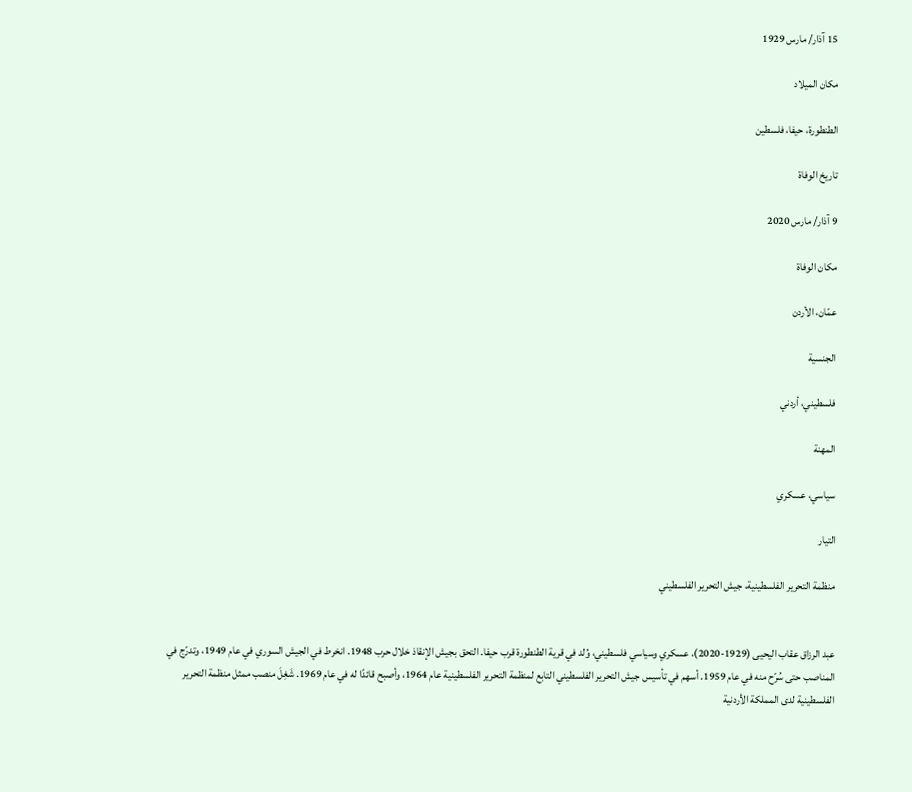15 آذار/ مارس 1929

مكان الميلاد

الطنطورة، حيفا، فلسطين

تاريخ الوفاة

9 آذار/ مارس 2020

مكان الوفاة

عمّان، الأردن

الجنسية

فلسطيني، أردني

المهنة

سياسي، عسكري

التيار

منظمة التحرير الفلسطينية، جيش التحرير الفلسطيني


عبد الرزاق عقاب اليحيى (1929-2020)، عسكري وسياسي فلسطيني، وُلد في قرية الطنطورة قرب حيفا. التحق بجيش الإنقاذ خلال حرب 1948. انخرط في الجيش السوري في عام 1949، وتدرّج في المناصب حتى سُرّح منه في عام 1959. أسهم في تأسيس جيش التحرير الفلسطيني التابع لمنظمة التحرير الفلسطينية عام 1964، وأصبح قائدًا له في عام 1969. شَغِلَ منصب ممثل منظمة التحرير الفلسطينية لدى المملكة الأردنية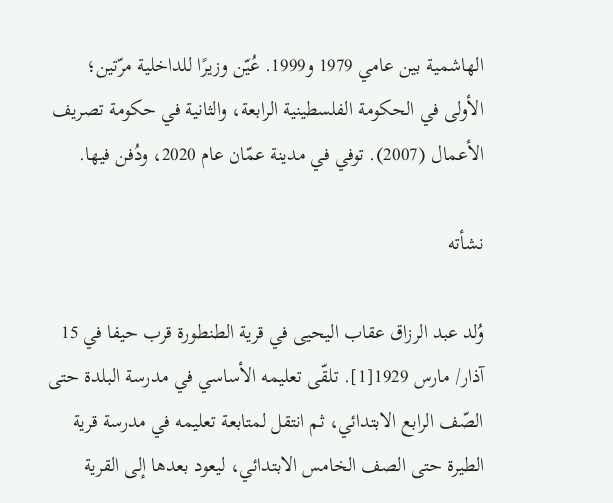الهاشمية بين عامي 1979 و1999. عُيّن وزيرًا للداخلية مرّتين؛ الأولى في الحكومة الفلسطينية الرابعة، والثانية في حكومة تصريف الأعمال (2007). توفي في مدينة عمّان عام 2020، ودُفن فيها.

نشأته

وُلد عبد الرزاق عقاب اليحيى في قرية الطنطورة قرب حيفا في 15 آذار/ مارس 1929[1]. تلقّى تعليمه الأساسي في مدرسة البلدة حتى الصّف الرابع الابتدائي، ثم انتقل لمتابعة تعليمه في مدرسة قرية الطيرة حتى الصف الخامس الابتدائي، ليعود بعدها إلى القرية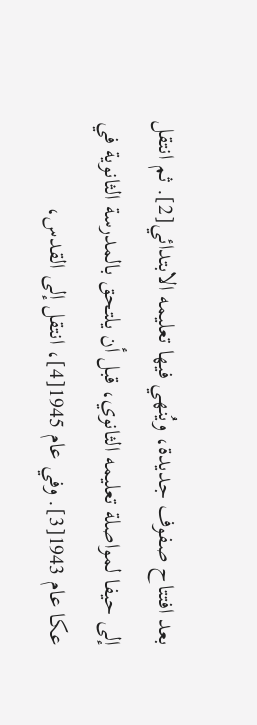بعد افتتاح صفوف جديدة، ويُنهي فيها تعليمه الابتدائي[2]. ثم انتقل إلى حيفا لمواصلة تعليمه الثانوي، قبل أن يلتحق بالمدرسة الثانوية في عكا عام 1943[3]. وفي عام 1945[4]، انتقل إلى القدس،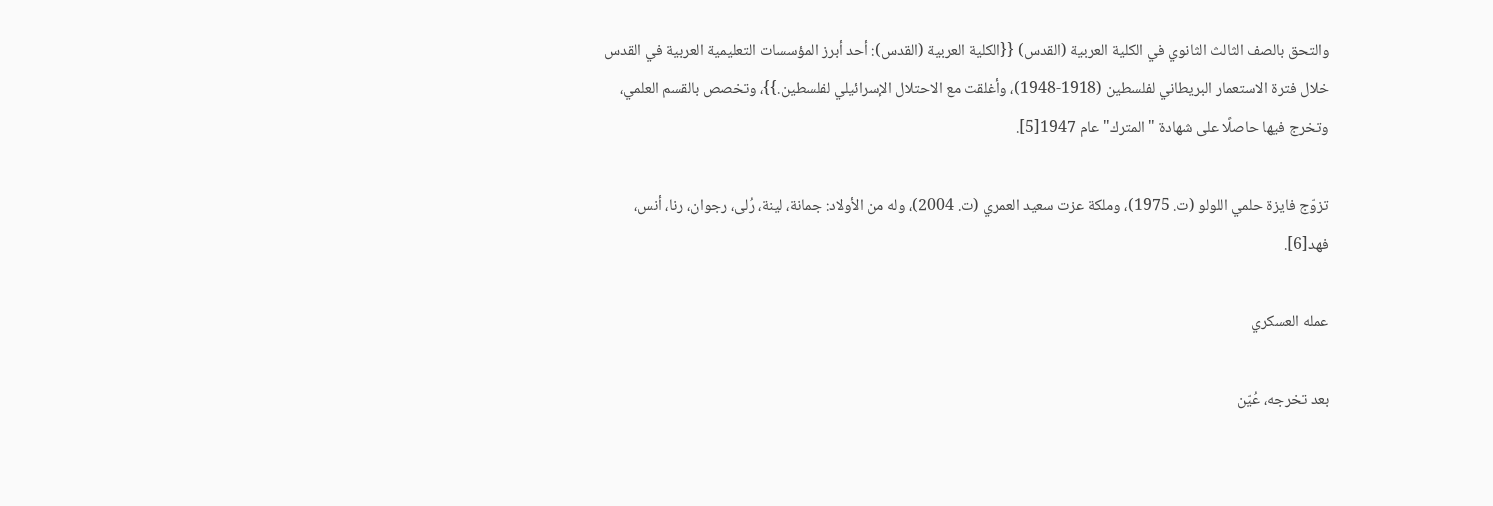والتحق بالصف الثالث الثانوي في الكلية العربية (القدس) {{الكلية العربية (القدس): أحد أبرز المؤسسات التعليمية العربية في القدس خلال فترة الاستعمار البريطاني لفلسطين (1918-1948)، وأغلقت مع الاحتلال الإسرائيلي لفلسطين.}}، وتخصص بالقسم العلمي، وتخرج فيها حاصلًا على شهادة "المترك" عام 1947[5].

تزوّج فايزة حلمي اللولو (ت. 1975)، وملكة عزت سعيد العمري (ت. 2004)، وله من الأولاد: جمانة، لينة، رُلى، رجوان، رنا، أنس، فهد[6].

عمله العسكري

بعد تخرجه، عُيّن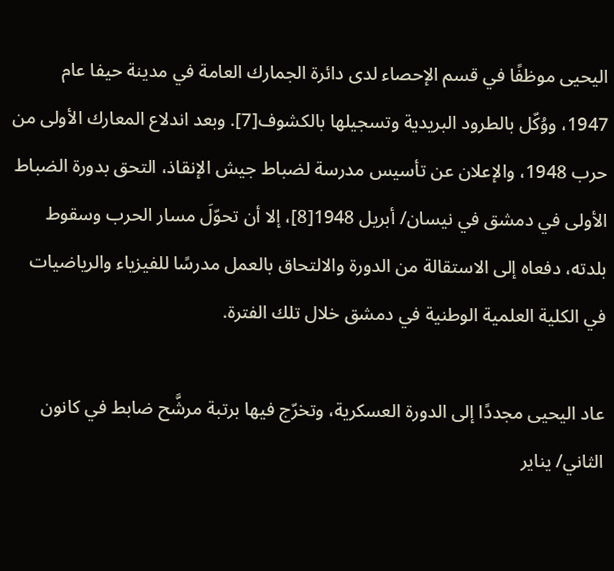اليحيى موظفًا في قسم الإحصاء لدى دائرة الجمارك العامة في مدينة حيفا عام 1947، ووُكّل بالطرود البريدية وتسجيلها بالكشوف[7]. وبعد اندلاع المعارك الأولى من حرب 1948، والإعلان عن تأسيس مدرسة لضباط جيش الإنقاذ، التحق بدورة الضباط الأولى في دمشق في نيسان/ أبريل 1948[8]، إلا أن تحوّلَ مسار الحرب وسقوط بلدته، دفعاه إلى الاستقالة من الدورة والالتحاق بالعمل مدرسًا للفيزياء والرياضيات في الكلية العلمية الوطنية في دمشق خلال تلك الفترة.

عاد اليحيى مجددًا إلى الدورة العسكرية، وتخرّج فيها برتبة مرشَّح ضابط في كانون الثاني/ يناير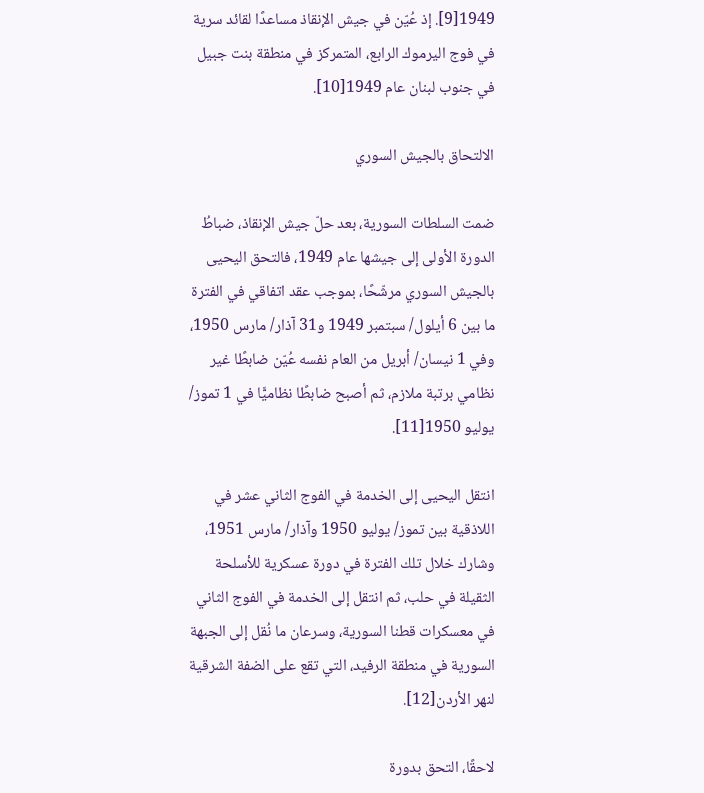1949[9]. إذ عُيّن في جيش الإنقاذ مساعدًا لقائد سرية في فوج اليرموك الرابع، المتمركز في منطقة بنت جبيل في جنوب لبنان عام 1949[10].

الالتحاق بالجيش السوري

ضمت السلطات السورية، بعد حلّ جيش الإنقاذ، ضباطُ الدورة الأولى إلى جيشها عام 1949، فالتحق اليحيى بالجيش السوري مرشّحًا، بموجب عقد اتفاقي في الفترة ما بين 6 أيلول/ سبتمبر 1949 و31 آذار/ مارس 1950، وفي 1 نيسان/ أبريل من العام نفسه عُيّن ضابطًا غير نظامي برتبة ملازم، ثم أصبح ضابطًا نظاميًّا في 1 تموز/ يوليو 1950[11].

انتقل اليحيى إلى الخدمة في الفوج الثاني عشر في اللاذقية بين تموز/ يوليو 1950 وآذار/ مارس 1951، وشارك خلال تلك الفترة في دورة عسكرية للأسلحة الثقيلة في حلب، ثم انتقل إلى الخدمة في الفوج الثاني في معسكرات قطنا السورية، وسرعان ما نُقل إلى الجبهة السورية في منطقة الرفيد، التي تقع على الضفة الشرقية لنهر الأردن[12].

لاحقًا، التحق بدورة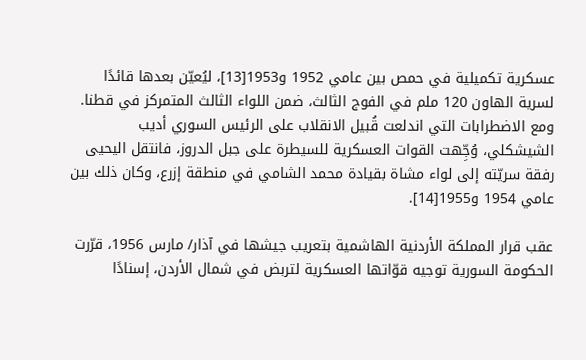عسكرية تكميلية في حمص بين عامي 1952 و1953[13]، ليُعيّن بعدها قائدًا لسرية الهاون 120 ملم في الفوج الثالث، ضمن اللواء الثالث المتمركز في قطنا. ومع الاضطرابات التي اندلعت قُبيل الانقلاب على الرئيس السوري أديب الشيشكلي، وُجِّهت القوات العسكرية للسيطرة على جبل الدروز، فانتقل اليحيى رفقة سريّته إلى لواء مشاة بقيادة محمد الشامي في منطقة إزرع، وكان ذلك بين عامي 1954 و1955[14].

عقب قرار المملكة الأردنية الهاشمية بتعريب جيشها في آذار/ مارس 1956، قرّرت الحكومة السورية توجيه قوّاتها العسكرية لتربض في شمال الأردن، إسنادًا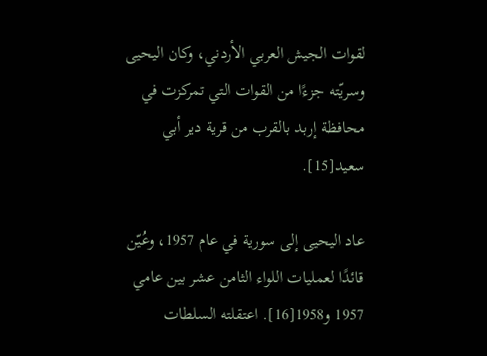لقوات الجيش العربي الأردني، وكان اليحيى وسريّته جزءًا من القوات التي تمركزت في محافظة إربد بالقرب من قرية دير أبي سعيد[15].

عاد اليحيى إلى سورية في عام 1957، وعُيّن قائدًا لعمليات اللواء الثامن عشر بين عامي 1957 و1958[16]. اعتقلته السلطات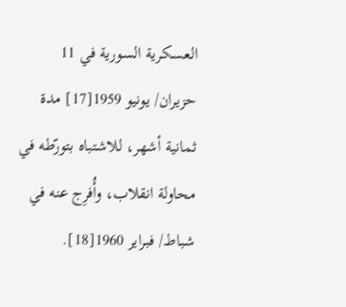العسكرية السورية في 11 حزيران/ يونيو 1959[17] مدة ثمانية أشهر، للاشتباه بتورّطه في محاولة انقلاب، وأُفرِج عنه في شباط/ فبراير 1960[18].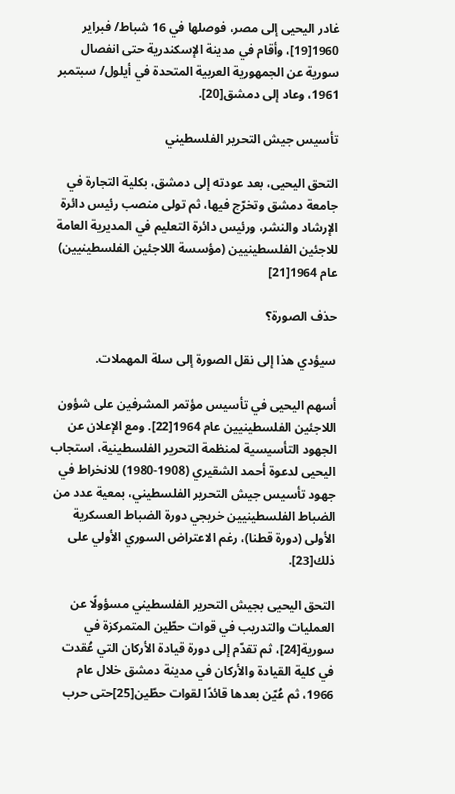غادر اليحيى إلى مصر، فوصلها في 16 شباط/ فبراير 1960[19]، وأقام في مدينة الإسكندرية حتى انفصال سورية عن الجمهورية العربية المتحدة في أيلول/ سبتمبر 1961، وعاد إلى دمشق[20].

تأسيس جيش التحرير الفلسطيني

التحق اليحيى، بعد عودته إلى دمشق، بكلية التجارة في جامعة دمشق وتخرّج فيها، ثم تولى منصب رئيس دائرة الإرشاد والنشر، ورئيس دائرة التعليم في المديرية العامة للاجئين الفلسطينيين (مؤسسة اللاجئين الفلسطينيين) عام 1964[21]

حذف الصورة؟

سيؤدي هذا إلى نقل الصورة إلى سلة المهملات.

أسهم اليحيى في تأسيس مؤتمر المشرفين على شؤون اللاجئين الفلسطينيين عام 1964[22]. ومع الإعلان عن الجهود التأسيسية لمنظمة التحرير الفلسطينية، استجاب اليحيى لدعوة أحمد الشقيري (1908-1980) للانخراط في جهود تأسيس جيش التحرير الفلسطيني، بمعية عدد من الضباط الفلسطينيين خريجي دورة الضباط العسكرية الأولى (دورة قطنا)، رغم الاعتراض السوري الأولي على ذلك[23].

التحق اليحيى بجيش التحرير الفلسطيني مسؤولًا عن العمليات والتدريب في قوات حطّين المتمركزة في سورية[24]، ثم تقدّم إلى دورة قيادة الأركان التي عُقدت في كلية القيادة والأركان في مدينة دمشق خلال عام 1966، ثم عُيّن بعدها قائدًا لقوات حطّين[25]حتى حرب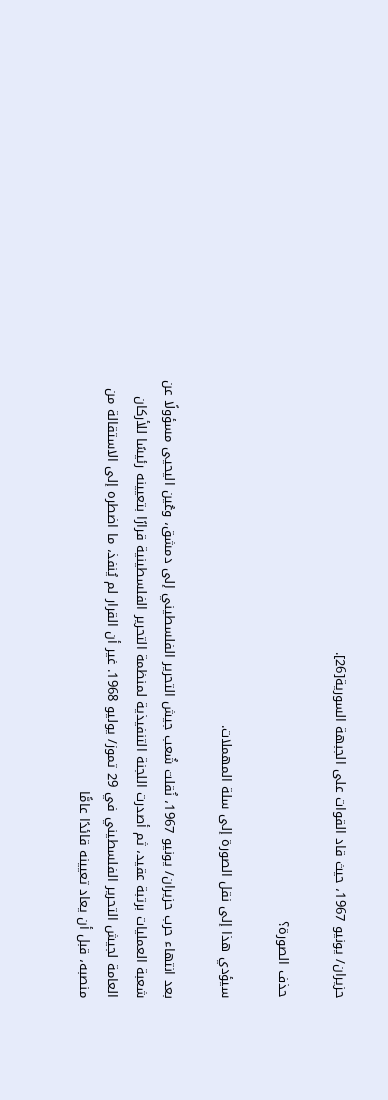حزيران/ يونيو 1967، حيث قاد القوات على الجبهة السورية[26].

حذف الصورة؟

سيؤدي هذا إلى نقل الصورة إلى سلة المهملات.

بعد انتهاء حرب حزيران/ يونيو 1967، نُقلت شُعب جيش التحرير الفلسطيني إلى دمشق، وعُين اليحيى مسؤولًا عن شعبة العمليات برتبة عقيد، ثم أصدرت اللجنة التنفيذية لمنظمة التحرير الفلسطينية قرارًا بتعيينه رئيسًا للأركان العامة لجيش التحرير الفلسطيني في 29 تموز/ يوليو 1968. غير أن القرار لم يُنفذ، ما اضطره إلى الاستقالة من منصبه، قبل أن يعاد تعيينه قائدًا عامًّا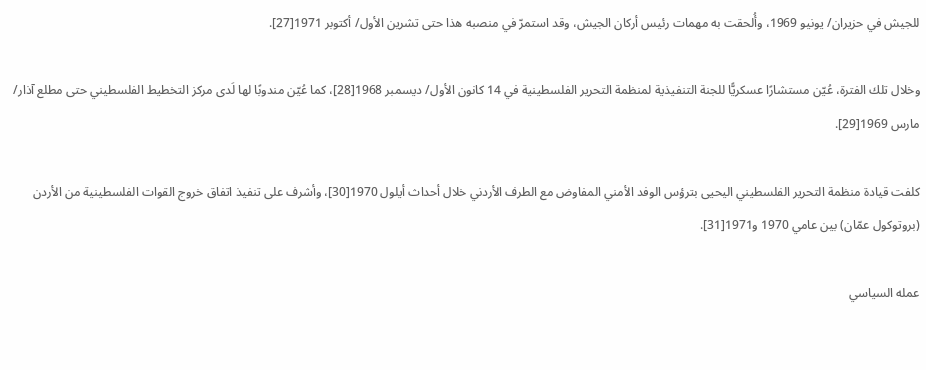للجيش في حزيران/ يونيو 1969، وأُلحقت به مهمات رئيس أركان الجيش، وقد استمرّ في منصبه هذا حتى تشرين الأول/ أكتوبر 1971[27].

وخلال تلك الفترة، عُيّن مستشارًا عسكريًّا للجنة التنفيذية لمنظمة التحرير الفلسطينية في 14 كانون الأول/ ديسمبر 1968[28]، كما عُيّن مندوبًا لها لَدى مركز التخطيط الفلسطيني حتى مطلع آذار/ مارس 1969[29].

كلفت قيادة منظمة التحرير الفلسطيني اليحيى بترؤس الوفد الأمني المفاوض مع الطرف الأردني خلال أحداث أيلول 1970[30]، وأشرف على تنفيذ اتفاق خروج القوات الفلسطينية من الأردن (بروتوكول عمّان) بين عامي 1970 و1971[31].

عمله السياسي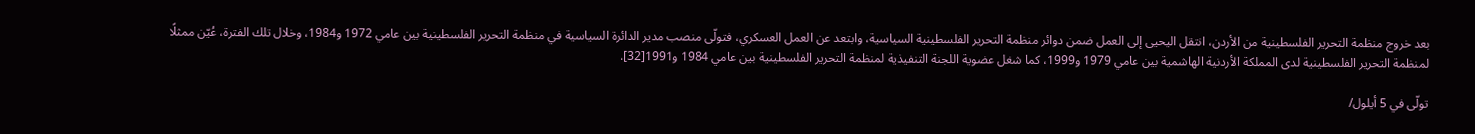بعد خروج منظمة التحرير الفلسطينية من الأردن، انتقل اليحيى إلى العمل ضمن دوائر منظمة التحرير الفلسطينية السياسية، وابتعد عن العمل العسكري، فتولّى منصب مدير الدائرة السياسية في منظمة التحرير الفلسطينية بين عامي 1972 و1984، وخلال تلك الفترة، عُيّن ممثلًا لمنظمة التحرير الفلسطينية لدى المملكة الأردنية الهاشمية بين عامي 1979 و1999، كما شغل عضوية اللجنة التنفيذية لمنظمة التحرير الفلسطينية بين عامي 1984 و1991[32].

تولّى في 5 أيلول/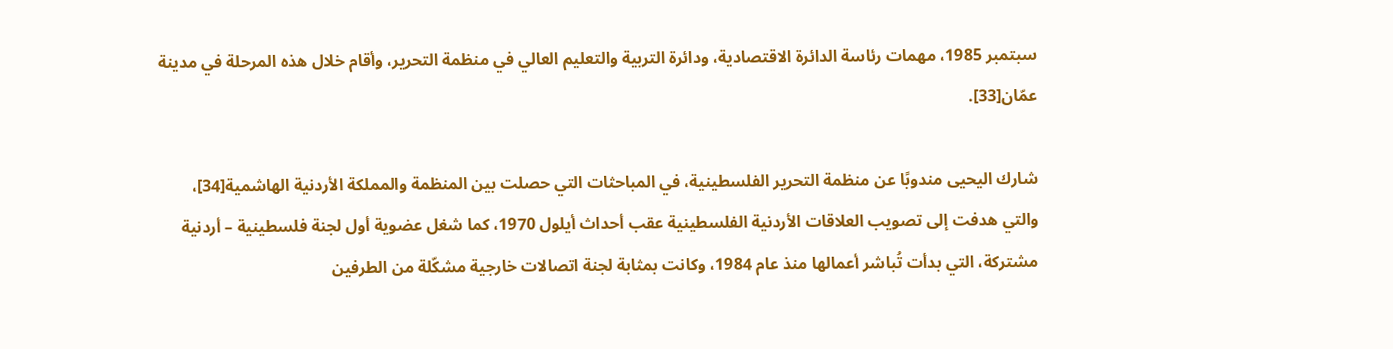سبتمبر 1985، مهمات رئاسة الدائرة الاقتصادية، ودائرة التربية والتعليم العالي في منظمة التحرير، وأقام خلال هذه المرحلة في مدينة عمّان[33].

شارك اليحيى مندوبًا عن منظمة التحرير الفلسطينية، في المباحثات التي حصلت بين المنظمة والمملكة الأردنية الهاشمية[34]، والتي هدفت إلى تصويب العلاقات الأردنية الفلسطينية عقب أحداث أيلول 1970، كما شغل عضوية أول لجنة فلسطينية – أردنية مشتركة، التي بدأت تُباشر أعمالها منذ عام 1984، وكانت بمثابة لجنة اتصالات خارجية مشكّلة من الطرفين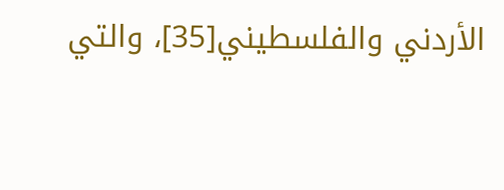الأردني والفلسطيني[35]، والتي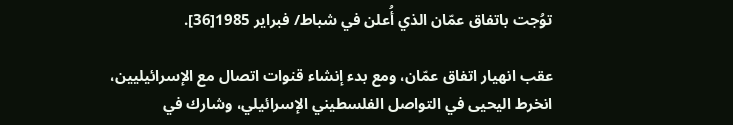توُجت باتفاق عمّان الذي أُعلن في شباط/ فبراير 1985[36].

عقب انهيار اتفاق عمّان، ومع بدء إنشاء قنوات اتصال مع الإسرائيليين، انخرط اليحيى في التواصل الفلسطيني الإسرائيلي، وشارك في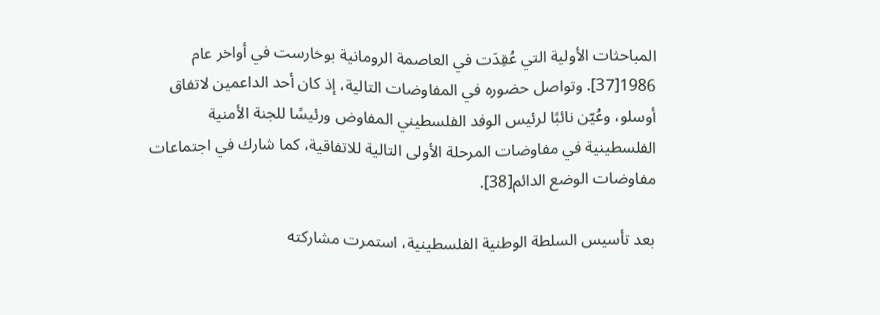المباحثات الأولية التي عُقِدَت في العاصمة الرومانية بوخارست في أواخر عام 1986[37]. وتواصل حضوره في المفاوضات التالية، إذ كان أحد الداعمين لاتفاق أوسلو، وعُيّن نائبًا لرئيس الوفد الفلسطيني المفاوض ورئيسًا للجنة الأمنية الفلسطينية في مفاوضات المرحلة الأولى التالية للاتفاقية، كما شارك في اجتماعات مفاوضات الوضع الدائم[38].

بعد تأسيس السلطة الوطنية الفلسطينية، استمرت مشاركته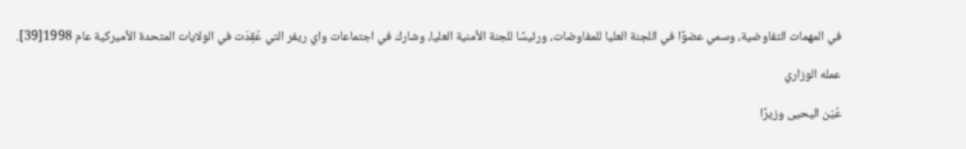في المهمات التفاوضية، وسمي عضوًا في اللجنة العليا للمفاوضات، ورئيسًا للجنة الأمنية العليا، وشارك في اجتماعات واي ريفر التي عُقِدَت في الولايات المتحدة الأميركية عام 1998[39].

عمله الوزاري

عُيّن اليحيى وزيرًا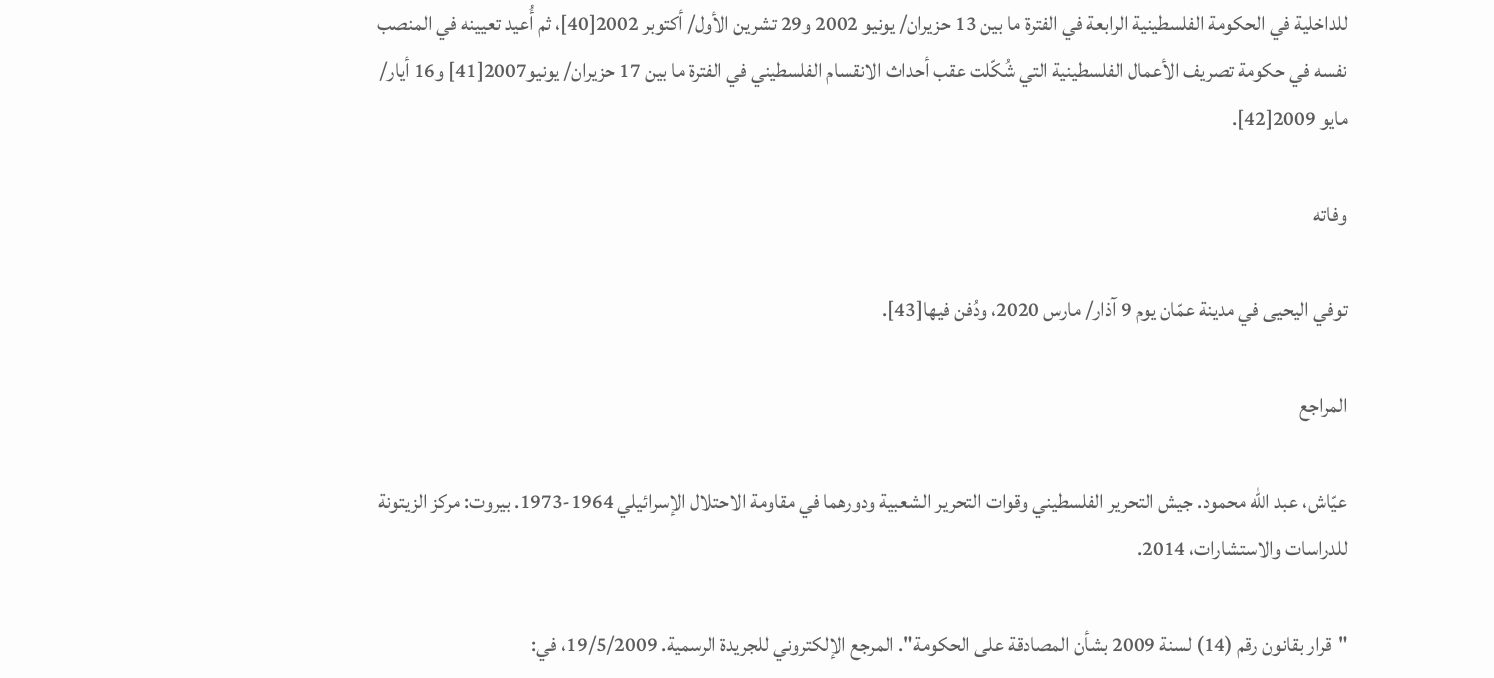للداخلية في الحكومة الفلسطينية الرابعة في الفترة ما بين 13 حزيران/ يونيو 2002 و29 تشرين الأول/ أكتوبر 2002[40]، ثم أُعيد تعيينه في المنصب نفسه في حكومة تصريف الأعمال الفلسطينية التي شُكّلت عقب أحداث الانقسام الفلسطيني في الفترة ما بين 17 حزيران/ يونيو2007[41] و16 أيار/ مايو 2009[42].

وفاته

توفي اليحيى في مدينة عمّان يوم 9 آذار/ مارس 2020، ودُفن فيها[43].

المراجع

عيّاش، عبد الله محمود. جيش التحرير الفلسطيني وقوات التحرير الشعبية ودورهما في مقاومة الاحتلال الإسرائيلي 1964-1973. بيروت: مركز الزيتونة للدراسات والاستشارات، 2014.

"قرار بقانون رقم (14) لسنة 2009 بشأن المصادقة على الحكومة". المرجع الإلكتروني للجريدة الرسمية. 19/5/2009، في: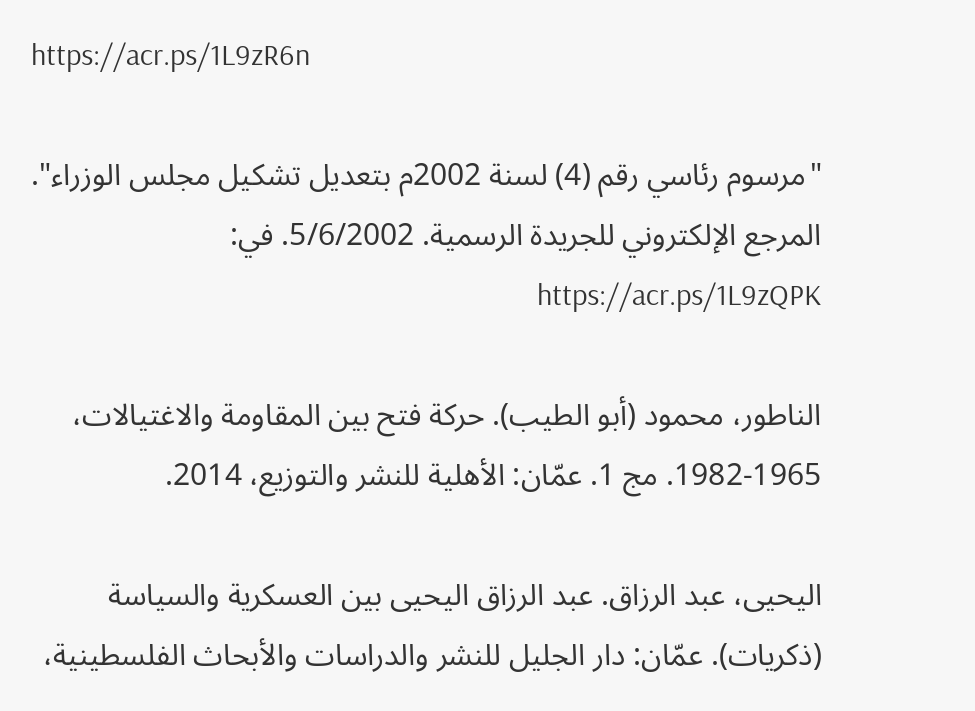https://acr.ps/1L9zR6n

"مرسوم رئاسي رقم (4) لسنة 2002م بتعديل تشكيل مجلس الوزراء". المرجع الإلكتروني للجريدة الرسمية. 5/6/2002. في: https://acr.ps/1L9zQPK

الناطور، محمود (أبو الطيب). حركة فتح بين المقاومة والاغتيالات، 1965-1982. مج 1. عمّان: الأهلية للنشر والتوزيع، 2014.

اليحيى، عبد الرزاق. عبد الرزاق اليحيى بين العسكرية والسياسة (ذكريات). عمّان: دار الجليل للنشر والدراسات والأبحاث الفلسطينية،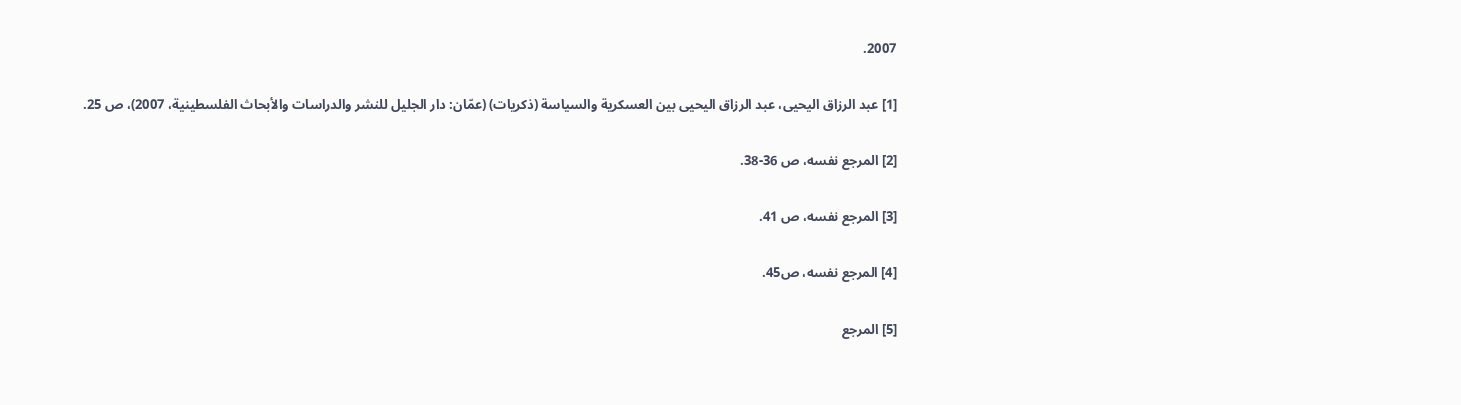2007.

[1] عبد الرزاق اليحيى، عبد الرزاق اليحيى بين العسكرية والسياسة (ذكريات) (عمّان: دار الجليل للنشر والدراسات والأبحاث الفلسطينية، 2007)، ص 25.

[2] المرجع نفسه، ص 36-38.

[3] المرجع نفسه، ص 41.

[4] المرجع نفسه، ص45.

[5] المرجع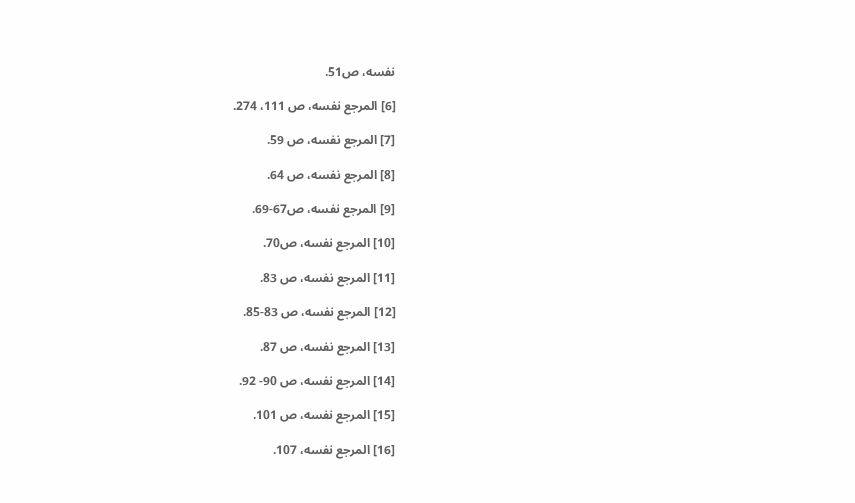نفسه، ص51.

[6] المرجع نفسه، ص 111، 274.

[7] المرجع نفسه، ص 59.

[8] المرجع نفسه، ص 64.

[9] المرجع نفسه، ص67-69.

[10] المرجع نفسه، ص70.

[11] المرجع نفسه، ص 83.

[12] المرجع نفسه، ص 83-85.

[13] المرجع نفسه، ص 87.

[14] المرجع نفسه، ص 90- 92.

[15] المرجع نفسه، ص 101.

[16] المرجع نفسه، 107.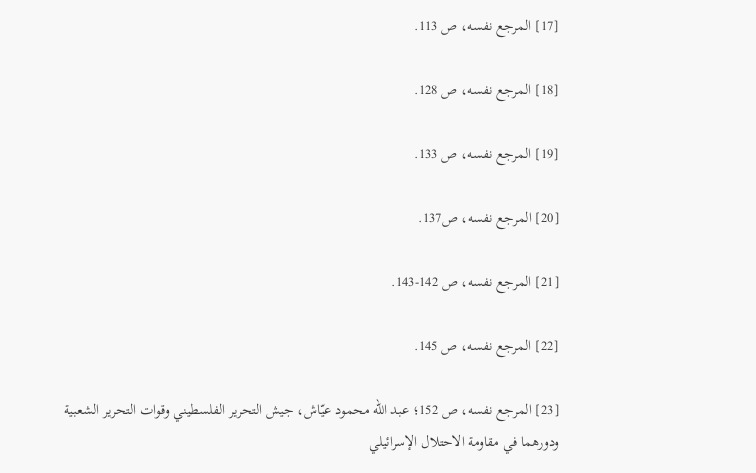[17] المرجع نفسه، ص 113.

[18] المرجع نفسه، ص 128.

[19] المرجع نفسه، ص 133.

[20] المرجع نفسه، ص137.

[21] المرجع نفسه، ص 142-143.

[22] المرجع نفسه، ص 145.

[23] المرجع نفسه، ص 152؛ عبد الله محمود عيّاش، جيش التحرير الفلسطيني وقوات التحرير الشعبية ودورهما في مقاومة الاحتلال الإسرائيلي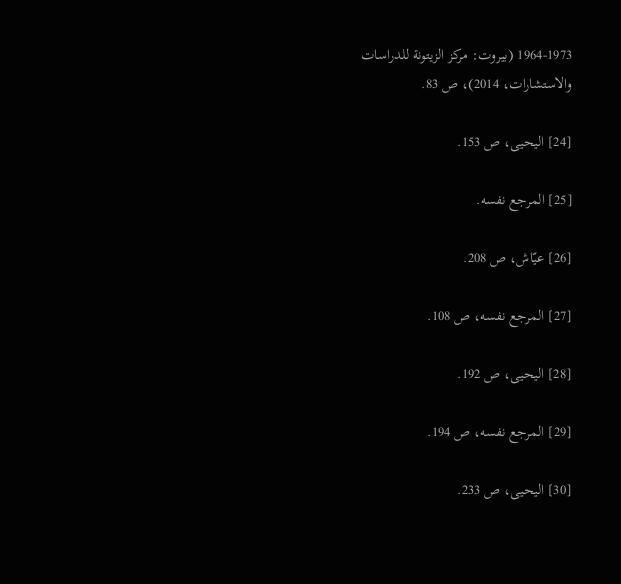1964-1973 (بيروت: مركز الزيتونة للدراسات والاستشارات، 2014)، ص 83.

[24] اليحيى، ص 153.

[25] المرجع نفسه.

[26] عيّاش، ص 208.

[27] المرجع نفسه، ص 108.

[28] اليحيى، ص 192.

[29] المرجع نفسه، ص 194.

[30] اليحيى، ص 233.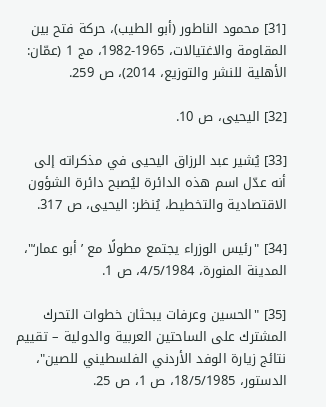[31] محمود الناطور (أبو الطيب)، حركة فتح بين المقاومة والاغتيالات، 1965-1982، مج 1 (عمّان: الأهلية للنشر والتوزيع، 2014)، ص 259.

[32] اليحيى، ص 10.

[33] يُشير عبد الرزاق اليحيى في مذكراته إلى أنه عدّل اسم هذه الدائرة ليُصبح دائرة الشؤون الاقتصادية والتخطيط، يُنظر: اليحيى، ص 317.

[34] "رئيس الوزراء يجتمع مطولًا مع ’أبو عمار‘"، المدينة المنورة، 4/5/1984، ص 1.

[35] "الحسين وعرفات يبحثان خطوات التحرك المشترك على الساحتين العربية والدولية – تقييم نتائج زيارة الوفد الأردني الفلسطيني للصين"، الدستور، 18/5/1985، ص 1، ص 25.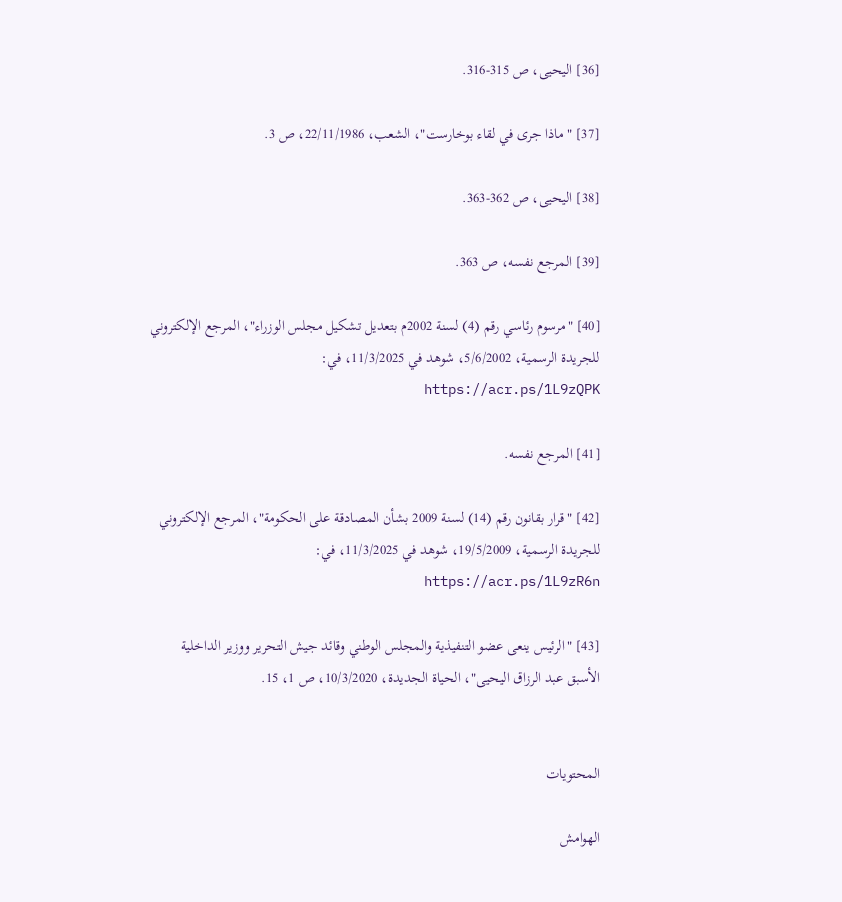[36] اليحيى، ص 315-316.

[37] "ماذا جرى في لقاء بوخارست"، الشعب، 22/11/1986، ص 3.

[38] اليحيى، ص 362-363.

[39] المرجع نفسه، ص 363.

[40] "مرسوم رئاسي رقم (4) لسنة 2002م بتعديل تشكيل مجلس الوزراء"، المرجع الإلكتروني للجريدة الرسمية، 5/6/2002، شوهد في 11/3/2025، في: https://acr.ps/1L9zQPK

[41] المرجع نفسه.

[42] "قرار بقانون رقم (14) لسنة 2009 بشأن المصادقة على الحكومة"، المرجع الإلكتروني للجريدة الرسمية، 19/5/2009، شوهد في 11/3/2025، في: https://acr.ps/1L9zR6n

[43] "الرئيس ينعى عضو التنفيذية والمجلس الوطني وقائد جيش التحرير ووزير الداخلية الأسبق عبد الرزاق اليحيى"، الحياة الجديدة، 10/3/2020، ص 1، 15.


المحتويات

الهوامش